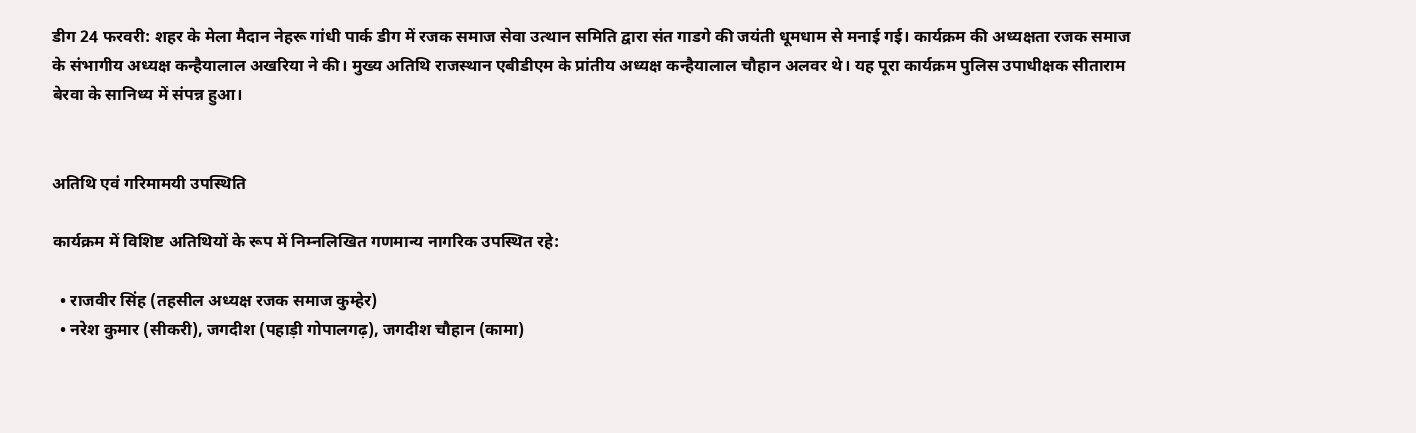डीग 24 फरवरी: शहर के मेला मैदान नेहरू गांधी पार्क डीग में रजक समाज सेवा उत्थान समिति द्वारा संत गाडगे की जयंती धूमधाम से मनाई गई। कार्यक्रम की अध्यक्षता रजक समाज के संभागीय अध्यक्ष कन्हैयालाल अखरिया ने की। मुख्य अतिथि राजस्थान एबीडीएम के प्रांतीय अध्यक्ष कन्हैयालाल चौहान अलवर थे। यह पूरा कार्यक्रम पुलिस उपाधीक्षक सीताराम बेरवा के सानिध्य में संपन्न हुआ।


अतिथि एवं गरिमामयी उपस्थिति

कार्यक्रम में विशिष्ट अतिथियों के रूप में निम्नलिखित गणमान्य नागरिक उपस्थित रहे:

  • राजवीर सिंह (तहसील अध्यक्ष रजक समाज कुम्हेर)
  • नरेश कुमार (सीकरी), जगदीश (पहाड़ी गोपालगढ़), जगदीश चौहान (कामा)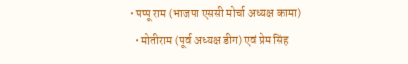• पप्पू राम (भाजपा एससी मोर्चा अध्यक्ष कामा)
  • मोतीराम (पूर्व अध्यक्ष डीग) एवं प्रेम सिंह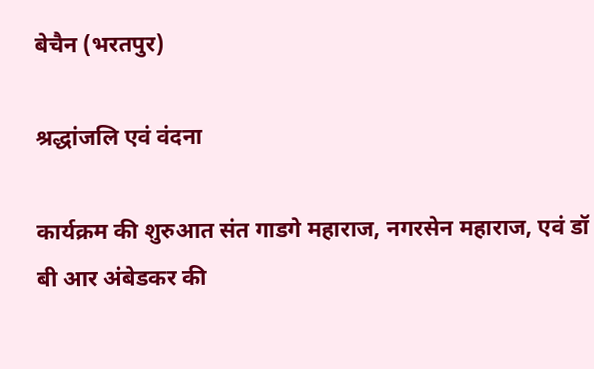बेचैन (भरतपुर)

श्रद्धांजलि एवं वंदना

कार्यक्रम की शुरुआत संत गाडगे महाराज, नगरसेन महाराज, एवं डॉ बी आर अंबेडकर की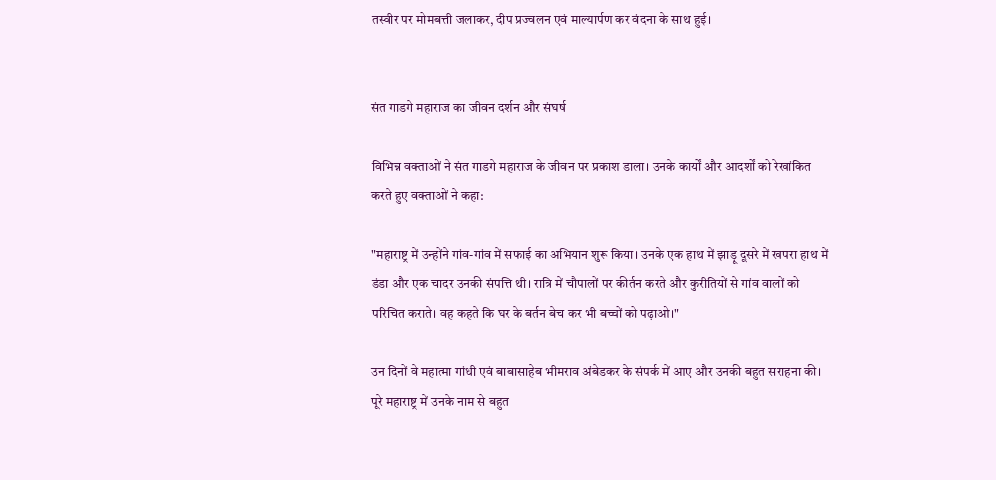तस्वीर पर मोमबत्ती जलाकर, दीप प्रज्वलन एवं माल्यार्पण कर वंदना के साथ हुई।


संत गाडगे महाराज का जीवन दर्शन और संघर्ष

विभिन्न वक्ताओं ने संत गाडगे महाराज के जीवन पर प्रकाश डाला। उनके कार्यों और आदर्शों को रेखांकित करते हुए वक्ताओं ने कहा:

"महाराष्ट्र में उन्होंने गांव-गांव में सफाई का अभियान शुरू किया। उनके एक हाथ में झाड़ू दूसरे में खपरा हाथ में डंडा और एक चादर उनकी संपत्ति थी। रात्रि में चौपालों पर कीर्तन करते और कुरीतियों से गांव वालों को परिचित कराते। वह कहते कि घर के बर्तन बेच कर भी बच्चों को पढ़ाओ।"

उन दिनों वे महात्मा गांधी एवं बाबासाहेब भीमराव अंबेडकर के संपर्क में आए और उनकी बहुत सराहना की। पूरे महाराष्ट्र में उनके नाम से बहुत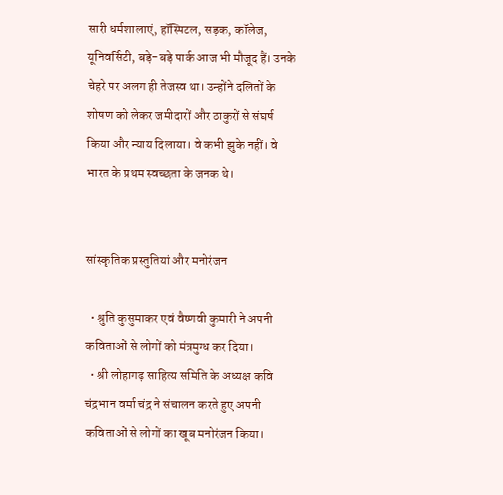सारी धर्मशालाएं, हॉस्पिटल, सड़क, कॉलेज, यूनिवर्सिटी, बड़े-बड़े पार्क आज भी मौजूद हैं। उनके चेहरे पर अलग ही तेजस्व था। उन्होंने दलितों के शोषण को लेकर जमीदारों और ठाकुरों से संघर्ष किया और न्याय दिलाया। वे कभी झुके नहीं। वे भारत के प्रथम स्वच्छता के जनक थे।


सांस्कृतिक प्रस्तुतियां और मनोरंजन

  • श्रुति कुसुमाकर एवं वैष्णवी कुमारी ने अपनी कविताओं से लोगों को मंत्रमुग्ध कर दिया।
  • श्री लोहागढ़ साहित्य समिति के अध्यक्ष कवि चंद्रभान वर्मा चंद्र ने संचालन करते हुए अपनी कविताओं से लोगों का खूब मनोरंजन किया।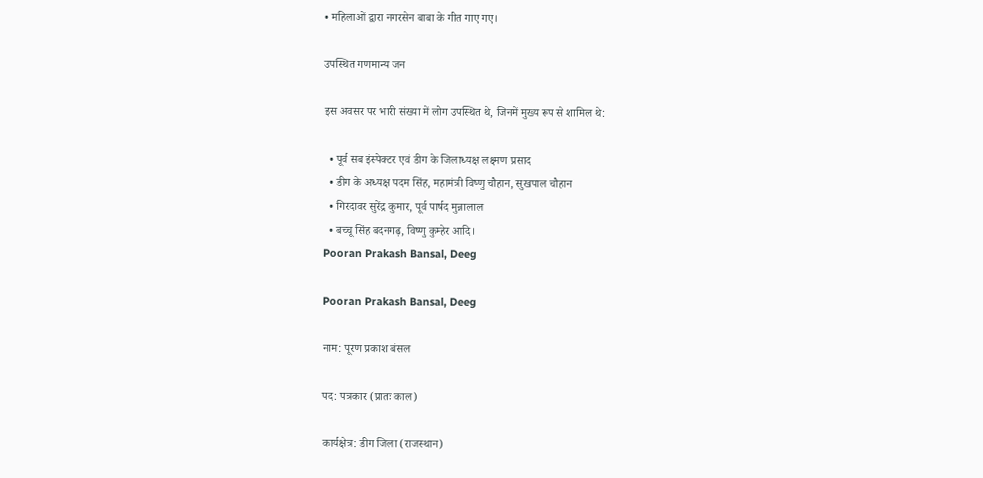• महिलाओं द्वारा नगरसेन बाबा के गीत गाए गए।

उपस्थित गणमान्य जन

इस अवसर पर भारी संख्या में लोग उपस्थित थे, जिनमें मुख्य रूप से शामिल थे:

  • पूर्व सब इंस्पेक्टर एवं डीग के जिलाध्यक्ष लक्ष्मण प्रसाद
  • डीग के अध्यक्ष पदम सिंह, महामंत्री विष्णु चौहान, सुखपाल चौहान
  • गिरदावर सुरेंद्र कुमार, पूर्व पार्षद मुन्नालाल
  • बच्चू सिंह बदनगढ़, विष्णु कुम्हेर आदि।
Pooran Prakash Bansal, Deeg

Pooran Prakash Bansal, Deeg

नाम: पूरण प्रकाश बंसल

पद: पत्रकार (प्रातः काल)

कार्यक्षेत्र: डीग जिला (राजस्थान)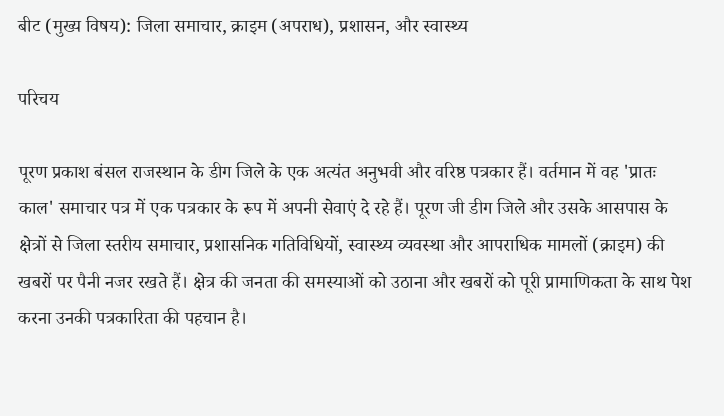बीट (मुख्य विषय): जिला समाचार, क्राइम (अपराध), प्रशासन, और स्वास्थ्य

परिचय

पूरण प्रकाश बंसल राजस्थान के डीग जिले के एक अत्यंत अनुभवी और वरिष्ठ पत्रकार हैं। वर्तमान में वह 'प्रातः काल' समाचार पत्र में एक पत्रकार के रूप में अपनी सेवाएं दे रहे हैं। पूरण जी डीग जिले और उसके आसपास के क्षेत्रों से जिला स्तरीय समाचार, प्रशासनिक गतिविधियों, स्वास्थ्य व्यवस्था और आपराधिक मामलों (क्राइम) की खबरों पर पैनी नजर रखते हैं। क्षेत्र की जनता की समस्याओं को उठाना और खबरों को पूरी प्रामाणिकता के साथ पेश करना उनकी पत्रकारिता की पहचान है।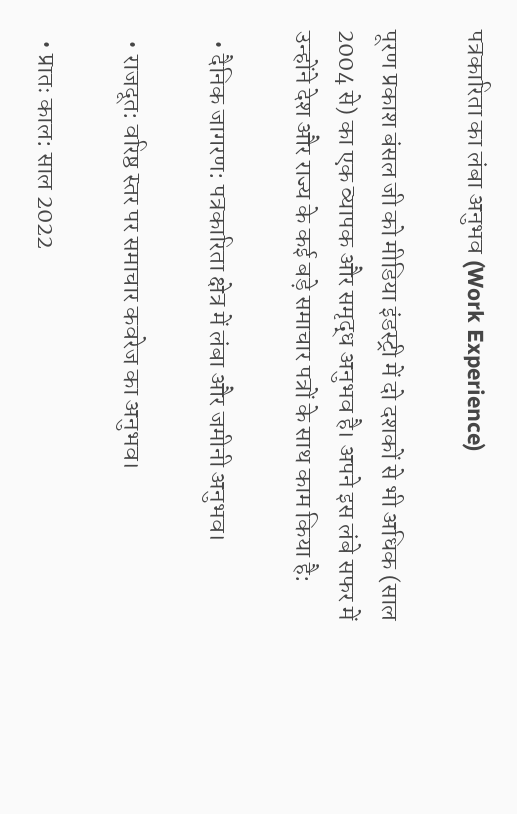पत्रकारिता का लंबा अनुभव (Work Experience)

पूरण प्रकाश बंसल जी को मीडिया इंडस्ट्री में दो दशकों से भी अधिक (साल 2004 से) का एक व्यापक और समृद्ध अनुभव है। अपने इस लंबे सफर में उन्होंने देश और राज्य के कई बड़े समाचार पत्रों के साथ काम किया है:

  • दैनिक जागरण: पत्रकारिता क्षेत्र में लंबा और जमीनी अनुभव।

  • राजदूत: वरिष्ठ स्तर पर समाचार कवरेज का अनुभव।

  • प्रातः काल: साल 2022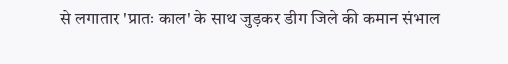से लगातार 'प्रातः काल' के साथ जुड़कर डीग जिले की कमान संभाल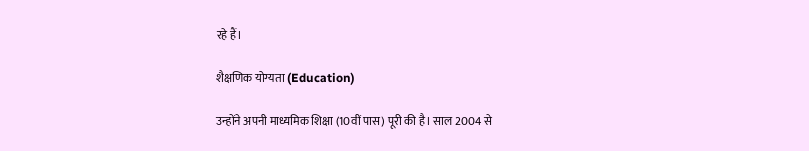रहे हैं।

शैक्षणिक योग्यता (Education)

उन्होंने अपनी माध्यमिक शिक्षा (10वीं पास) पूरी की है। साल 2004 से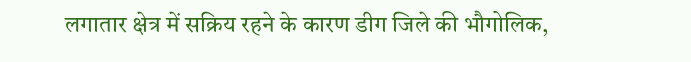लगातार क्षेत्र में सक्रिय रहने के कारण डीग जिले की भौगोलिक,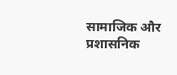सामाजिक और प्रशासनिक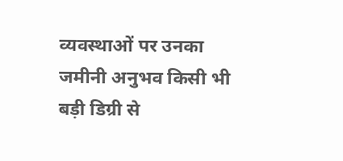व्यवस्थाओं पर उनका जमीनी अनुभव किसी भी बड़ी डिग्री से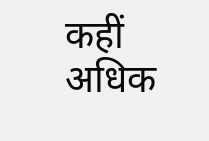कहीं अधिक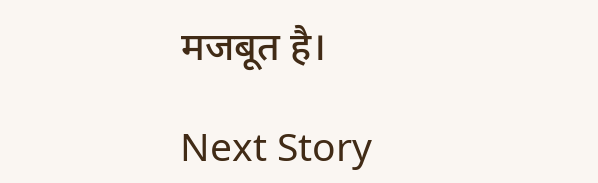मजबूत है।

Next Story